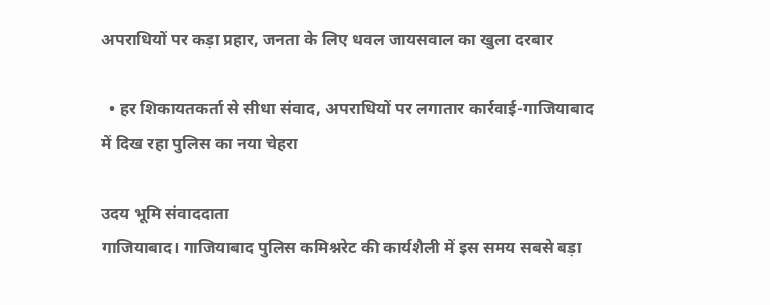अपराधियों पर कड़ा प्रहार, जनता के लिए धवल जायसवाल का खुला दरबार

  • हर शिकायतकर्ता से सीधा संवाद, अपराधियों पर लगातार कार्रवाई-गाजियाबाद में दिख रहा पुलिस का नया चेहरा

उदय भूमि संवाददाता
गाजियाबाद। गाजियाबाद पुलिस कमिश्नरेट की कार्यशैली में इस समय सबसे बड़ा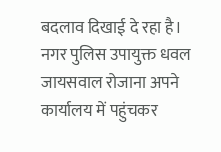बदलाव दिखाई दे रहा है। नगर पुलिस उपायुक्त धवल जायसवाल रोजाना अपने कार्यालय में पहुंचकर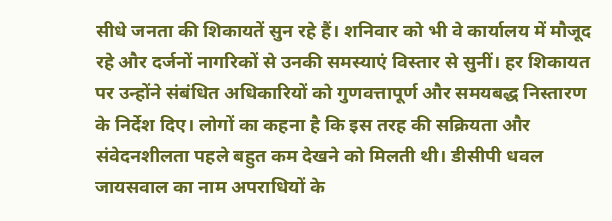सीधे जनता की शिकायतें सुन रहे हैं। शनिवार को भी वे कार्यालय में मौजूद रहे और दर्जनों नागरिकों से उनकी समस्याएं विस्तार से सुनीं। हर शिकायत पर उन्होंने संबंधित अधिकारियों को गुणवत्तापूर्ण और समयबद्ध निस्तारण के निर्देश दिए। लोगों का कहना है कि इस तरह की सक्रियता और संवेदनशीलता पहले बहुत कम देखने को मिलती थी। डीसीपी धवल जायसवाल का नाम अपराधियों के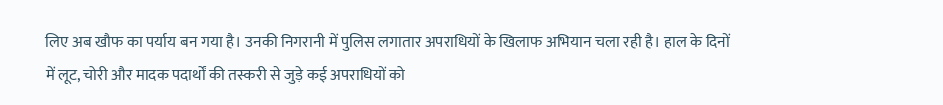लिए अब खौफ का पर्याय बन गया है। उनकी निगरानी में पुलिस लगातार अपराधियों के खिलाफ अभियान चला रही है। हाल के दिनों में लूट, चोरी और मादक पदार्थों की तस्करी से जुड़े कई अपराधियों को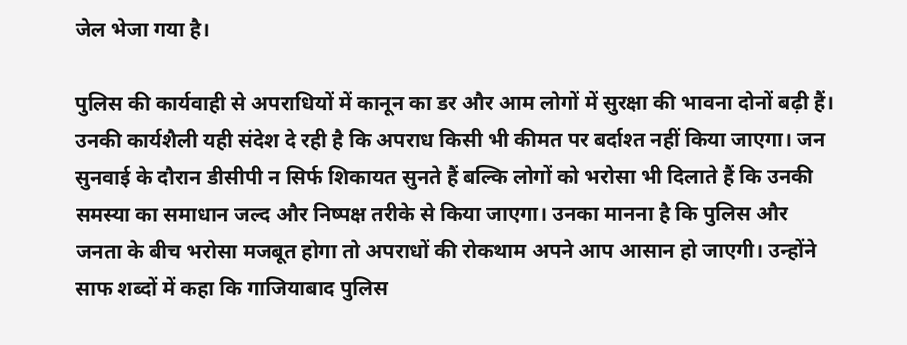जेल भेजा गया है।

पुलिस की कार्यवाही से अपराधियों में कानून का डर और आम लोगों में सुरक्षा की भावना दोनों बढ़ी हैं। उनकी कार्यशैली यही संदेश दे रही है कि अपराध किसी भी कीमत पर बर्दाश्त नहीं किया जाएगा। जन सुनवाई के दौरान डीसीपी न सिर्फ शिकायत सुनते हैं बल्कि लोगों को भरोसा भी दिलाते हैं कि उनकी समस्या का समाधान जल्द और निष्पक्ष तरीके से किया जाएगा। उनका मानना है कि पुलिस और जनता के बीच भरोसा मजबूत होगा तो अपराधों की रोकथाम अपने आप आसान हो जाएगी। उन्होंने साफ शब्दों में कहा कि गाजियाबाद पुलिस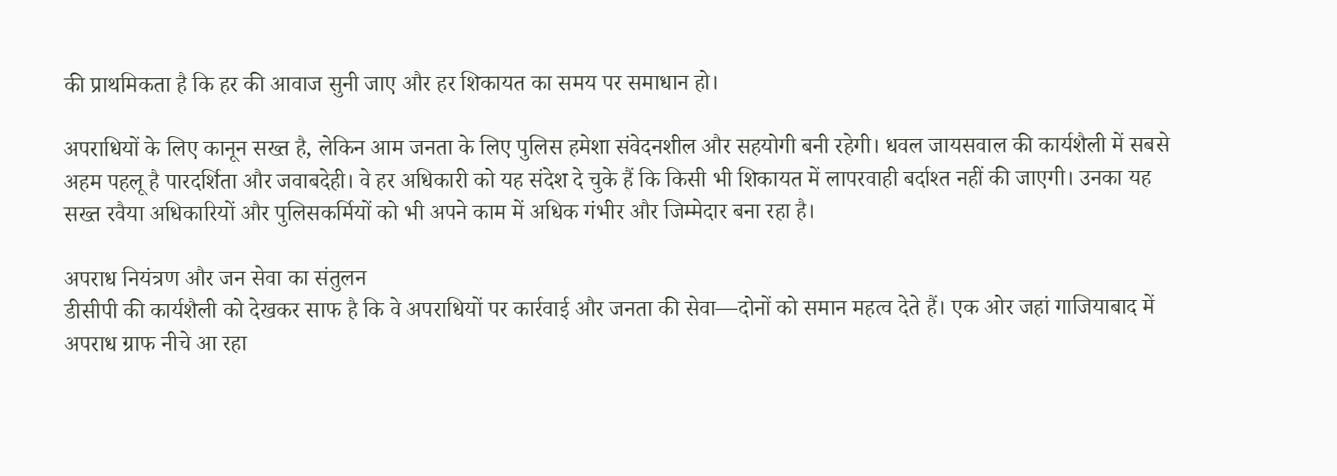की प्राथमिकता है कि हर की आवाज सुनी जाए और हर शिकायत का समय पर समाधान हो।

अपराधियों के लिए कानून सख्त है, लेकिन आम जनता के लिए पुलिस हमेशा संवेदनशील और सहयोगी बनी रहेगी। धवल जायसवाल की कार्यशैली में सबसे अहम पहलू है पारदर्शिता और जवाबदेही। वे हर अधिकारी को यह संदेश दे चुके हैं कि किसी भी शिकायत में लापरवाही बर्दाश्त नहीं की जाएगी। उनका यह सख्त रवैया अधिकारियों और पुलिसकर्मियों को भी अपने काम में अधिक गंभीर और जिम्मेदार बना रहा है।

अपराध नियंत्रण और जन सेवा का संतुलन
डीसीपी की कार्यशैली को देखकर साफ है कि वे अपराधियों पर कार्रवाई और जनता की सेवा—दोनों को समान महत्व देते हैं। एक ओर जहां गाजियाबाद में अपराध ग्राफ नीचे आ रहा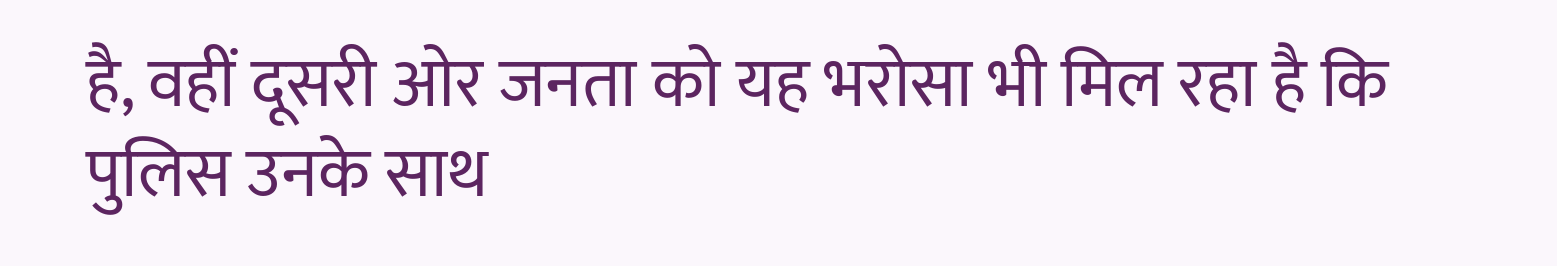है, वहीं दूसरी ओर जनता को यह भरोसा भी मिल रहा है कि पुलिस उनके साथ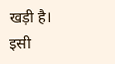खड़ी है। इसी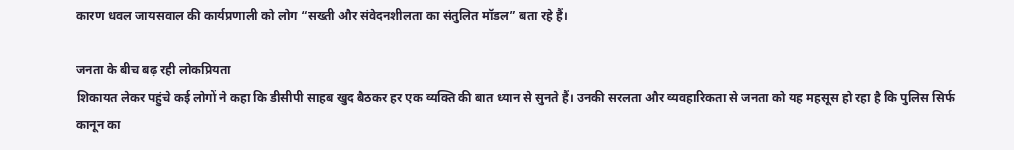कारण धवल जायसवाल की कार्यप्रणाली को लोग “सख्ती और संवेदनशीलता का संतुलित मॉडल” बता रहे हैं।

जनता के बीच बढ़ रही लोकप्रियता
शिकायत लेकर पहुंचे कई लोगों ने कहा कि डीसीपी साहब खुद बैठकर हर एक व्यक्ति की बात ध्यान से सुनते हैं। उनकी सरलता और व्यवहारिकता से जनता को यह महसूस हो रहा है कि पुलिस सिर्फ कानून का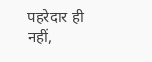पहरेदार ही नहीं,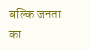बल्कि जनता का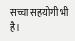सच्चा सहयोगी भी है।